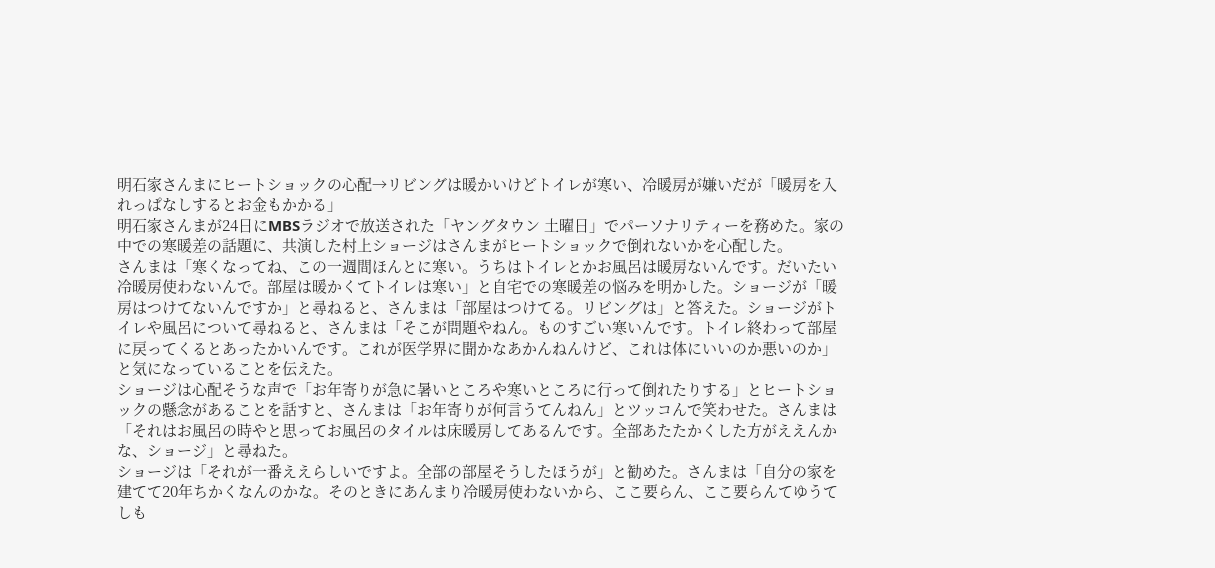明石家さんまにヒートショックの心配→リビングは暖かいけどトイレが寒い、冷暖房が嫌いだが「暖房を入れっぱなしするとお金もかかる」
明石家さんまが24日にMBSラジオで放送された「ヤングタウン 土曜日」でパーソナリティーを務めた。家の中での寒暖差の話題に、共演した村上ショージはさんまがヒートショックで倒れないかを心配した。
さんまは「寒くなってね、この一週間ほんとに寒い。うちはトイレとかお風呂は暖房ないんです。だいたい冷暖房使わないんで。部屋は暖かくてトイレは寒い」と自宅での寒暖差の悩みを明かした。ショージが「暖房はつけてないんですか」と尋ねると、さんまは「部屋はつけてる。リビングは」と答えた。ショージがトイレや風呂について尋ねると、さんまは「そこが問題やねん。ものすごい寒いんです。トイレ終わって部屋に戻ってくるとあったかいんです。これが医学界に聞かなあかんねんけど、これは体にいいのか悪いのか」と気になっていることを伝えた。
ショージは心配そうな声で「お年寄りが急に暑いところや寒いところに行って倒れたりする」とヒートショックの懸念があることを話すと、さんまは「お年寄りが何言うてんねん」とツッコんで笑わせた。さんまは「それはお風呂の時やと思ってお風呂のタイルは床暖房してあるんです。全部あたたかくした方がええんかな、ショージ」と尋ねた。
ショージは「それが一番ええらしいですよ。全部の部屋そうしたほうが」と勧めた。さんまは「自分の家を建てて20年ちかくなんのかな。そのときにあんまり冷暖房使わないから、ここ要らん、ここ要らんてゆうてしも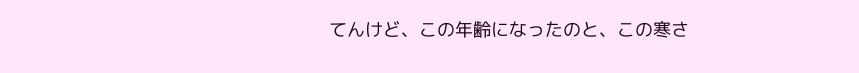てんけど、この年齢になったのと、この寒さ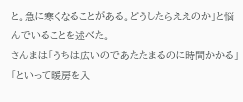と。急に寒くなることがある。どうしたらええのか」と悩んでいることを述べた。
さんまは「うちは広いのであたたまるのに時間かかる」「といって暖房を入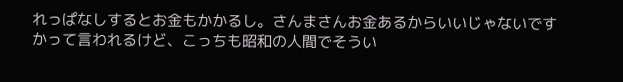れっぱなしするとお金もかかるし。さんまさんお金あるからいいじゃないですかって言われるけど、こっちも昭和の人間でそうい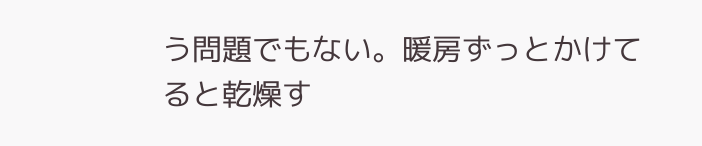う問題でもない。暖房ずっとかけてると乾燥す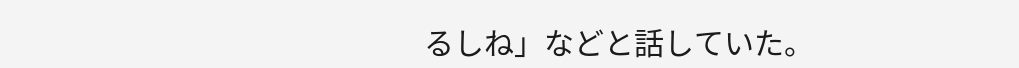るしね」などと話していた。